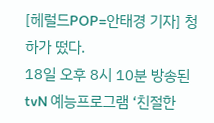[헤럴드POP=안태경 기자] 청하가 떴다.
18일 오후 8시 10분 방송된 tvN 예능프로그램 ‘친절한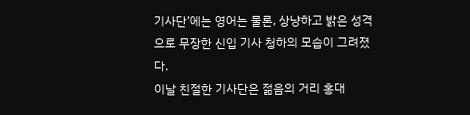기사단’에는 영어는 물론, 상냥하고 밝은 성격으로 무장한 신입 기사 청하의 모습이 그려졌다.
이날 친절한 기사단은 젊음의 거리 홍대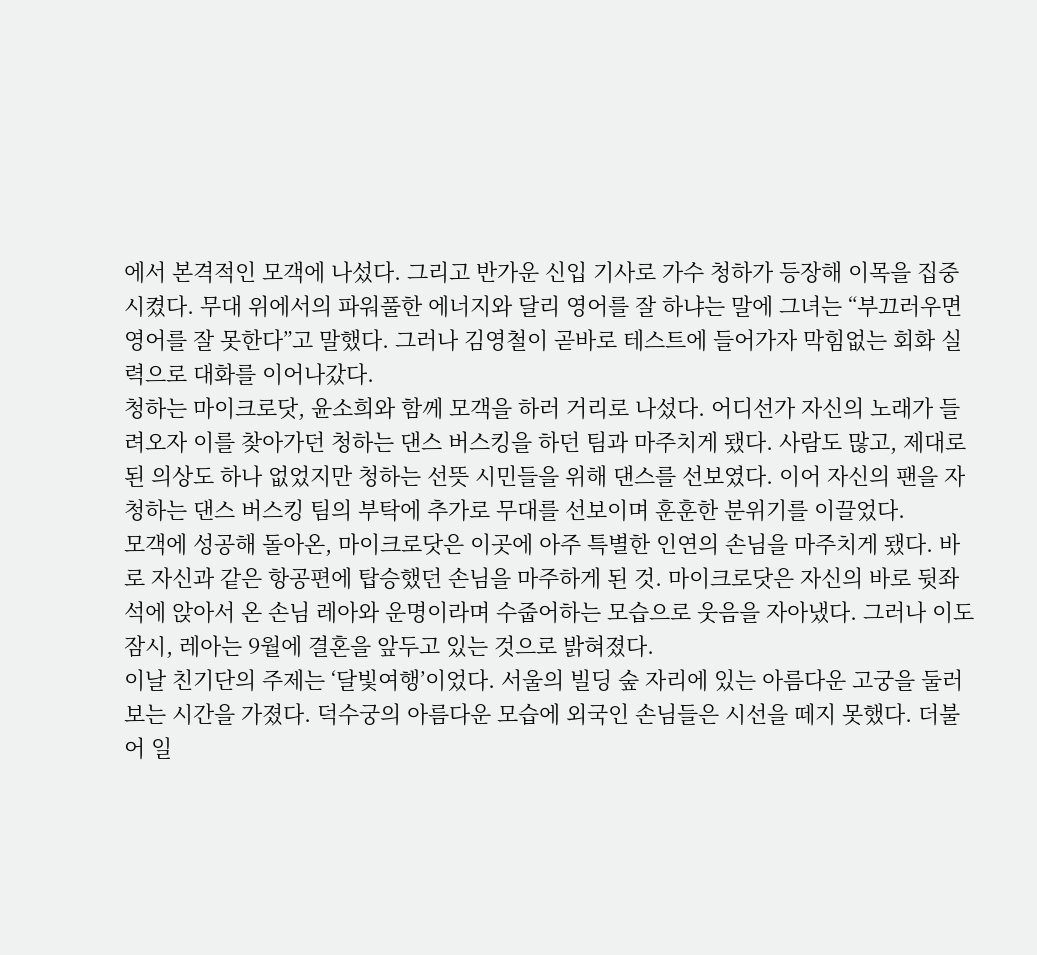에서 본격적인 모객에 나섰다. 그리고 반가운 신입 기사로 가수 청하가 등장해 이목을 집중시켰다. 무대 위에서의 파워풀한 에너지와 달리 영어를 잘 하냐는 말에 그녀는 “부끄러우면 영어를 잘 못한다”고 말했다. 그러나 김영철이 곧바로 테스트에 들어가자 막힘없는 회화 실력으로 대화를 이어나갔다.
청하는 마이크로닷, 윤소희와 함께 모객을 하러 거리로 나섰다. 어디선가 자신의 노래가 들려오자 이를 찾아가던 청하는 댄스 버스킹을 하던 팀과 마주치게 됐다. 사람도 많고, 제대로 된 의상도 하나 없었지만 청하는 선뜻 시민들을 위해 댄스를 선보였다. 이어 자신의 팬을 자청하는 댄스 버스킹 팀의 부탁에 추가로 무대를 선보이며 훈훈한 분위기를 이끌었다.
모객에 성공해 돌아온, 마이크로닷은 이곳에 아주 특별한 인연의 손님을 마주치게 됐다. 바로 자신과 같은 항공편에 탑승했던 손님을 마주하게 된 것. 마이크로닷은 자신의 바로 뒷좌석에 앉아서 온 손님 레아와 운명이라며 수줍어하는 모습으로 웃음을 자아냈다. 그러나 이도 잠시, 레아는 9월에 결혼을 앞두고 있는 것으로 밝혀졌다.
이날 친기단의 주제는 ‘달빛여행’이었다. 서울의 빌딩 숲 자리에 있는 아름다운 고궁을 둘러보는 시간을 가졌다. 덕수궁의 아름다운 모습에 외국인 손님들은 시선을 떼지 못했다. 더불어 일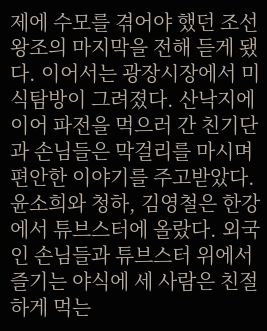제에 수모를 겪어야 했던 조선 왕조의 마지막을 전해 듣게 됐다. 이어서는 광장시장에서 미식탐방이 그려졌다. 산낙지에 이어 파전을 먹으러 간 친기단과 손님들은 막걸리를 마시며 편안한 이야기를 주고받았다.
윤소희와 청하, 김영철은 한강에서 튜브스터에 올랐다. 외국인 손님들과 튜브스터 위에서 즐기는 야식에 세 사람은 친절하게 먹는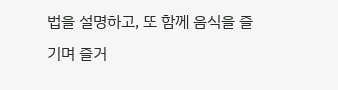법을 설명하고, 또 함께 음식을 즐기며 즐거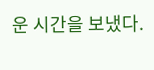운 시간을 보냈다.